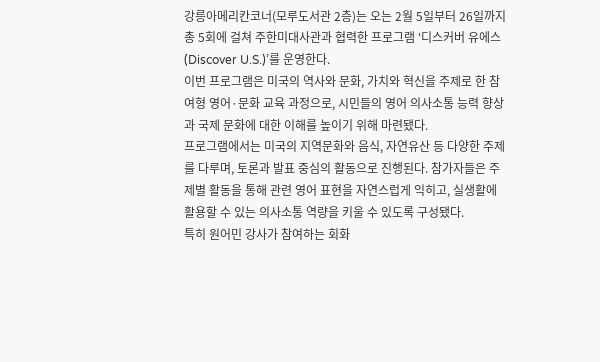강릉아메리칸코너(모루도서관 2층)는 오는 2월 5일부터 26일까지 총 5회에 걸쳐 주한미대사관과 협력한 프로그램 ‘디스커버 유에스(Discover U.S.)’를 운영한다.
이번 프로그램은 미국의 역사와 문화, 가치와 혁신을 주제로 한 참여형 영어·문화 교육 과정으로, 시민들의 영어 의사소통 능력 향상과 국제 문화에 대한 이해를 높이기 위해 마련됐다.
프로그램에서는 미국의 지역문화와 음식, 자연유산 등 다양한 주제를 다루며, 토론과 발표 중심의 활동으로 진행된다. 참가자들은 주제별 활동을 통해 관련 영어 표현을 자연스럽게 익히고, 실생활에 활용할 수 있는 의사소통 역량을 키울 수 있도록 구성됐다.
특히 원어민 강사가 참여하는 회화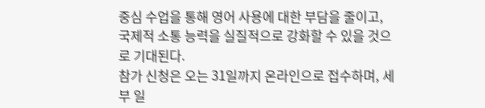중심 수업을 통해 영어 사용에 대한 부담을 줄이고, 국제적 소통 능력을 실질적으로 강화할 수 있을 것으로 기대된다.
참가 신청은 오는 31일까지 온라인으로 접수하며, 세부 일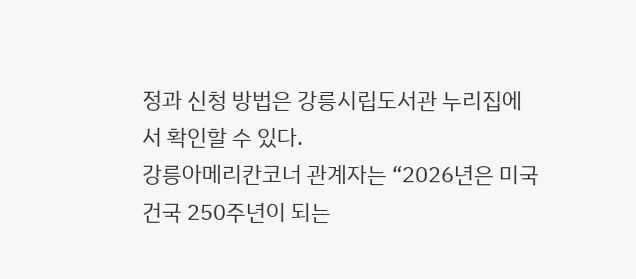정과 신청 방법은 강릉시립도서관 누리집에서 확인할 수 있다.
강릉아메리칸코너 관계자는 “2026년은 미국 건국 250주년이 되는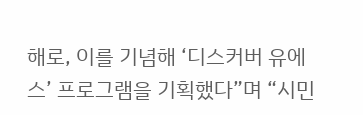해로, 이를 기념해 ‘디스커버 유에스’ 프로그램을 기획했다”며 “시민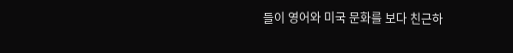들이 영어와 미국 문화를 보다 친근하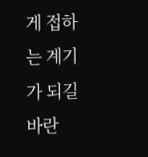게 접하는 계기가 되길 바란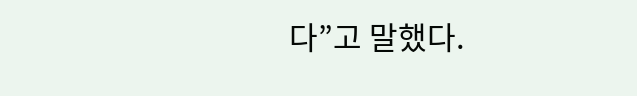다”고 말했다.